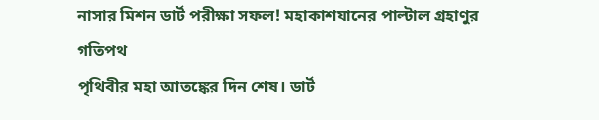নাসার মিশন ডার্ট পরীক্ষা সফল! মহাকাশযানের পাল্টাল গ্রহাণুর গতিপথ
পৃথিবীর মহা আতঙ্কের দিন শেষ। ডার্ট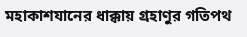মহাকাশযানের ধাক্কায় গ্রহাণুর গতিপথ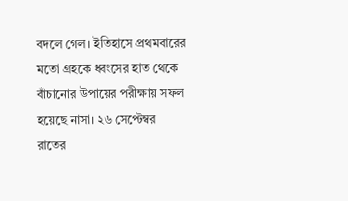বদলে গেল। ইতিহাসে প্রথমবারের মতো গ্রহকে ধ্বংসের হাত থেকে বাঁচানোর উপায়ের পরীক্ষায় সফল হয়েছে নাসা। ২৬ সেপ্টেম্বর রাতের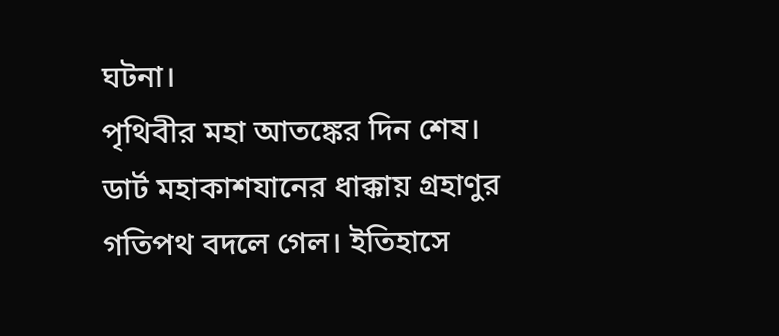ঘটনা।
পৃথিবীর মহা আতঙ্কের দিন শেষ। ডার্ট মহাকাশযানের ধাক্কায় গ্রহাণুর গতিপথ বদলে গেল। ইতিহাসে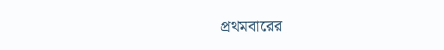প্রথমবারের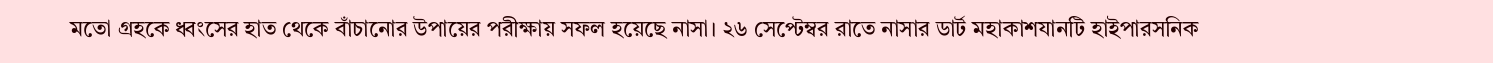মতো গ্রহকে ধ্বংসের হাত থেকে বাঁচানোর উপায়ের পরীক্ষায় সফল হয়েছে নাসা। ২৬ সেপ্টেম্বর রাতে নাসার ডার্ট মহাকাশযানটি হাইপারসনিক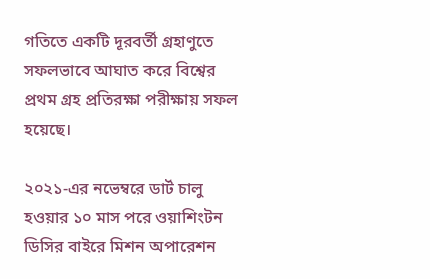গতিতে একটি দূরবর্তী গ্রহাণুতে সফলভাবে আঘাত করে বিশ্বের প্রথম গ্রহ প্রতিরক্ষা পরীক্ষায় সফল হয়েছে।

২০২১-এর নভেম্বরে ডার্ট চালু হওয়ার ১০ মাস পরে ওয়াশিংটন ডিসির বাইরে মিশন অপারেশন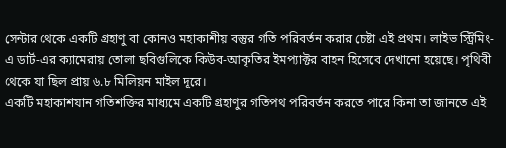সেন্টার থেকে একটি গ্রহাণু বা কোনও মহাকাশীয় বস্তুর গতি পরিবর্তন করার চেষ্টা এই প্রথম। লাইভ স্ট্রিমিং-এ ডার্ট-এর ক্যামেরায় তোলা ছবিগুলিকে কিউব-আকৃতির ইমপ্যাক্টর বাহন হিসেবে দেখানো হয়েছে। পৃথিবী থেকে যা ছিল প্রায় ৬.৮ মিলিয়ন মাইল দূরে।
একটি মহাকাশযান গতিশক্তির মাধ্যমে একটি গ্রহাণুর গতিপথ পরিবর্তন করতে পারে কিনা তা জানতে এই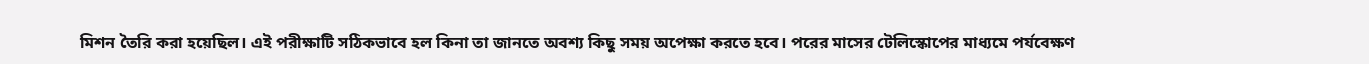মিশন তৈরি করা হয়েছিল। এই পরীক্ষাটি সঠিকভাবে হল কিনা তা জানতে অবশ্য কিছু সময় অপেক্ষা করতে হবে। পরের মাসের টেলিস্কোপের মাধ্যমে পর্যবেক্ষণ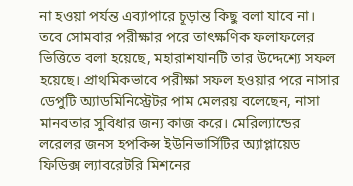না হওয়া পর্যন্ত এব্যাপারে চূড়ান্ত কিছু বলা যাবে না। তবে সোমবার পরীক্ষার পরে তাৎক্ষণিক ফলাফলের ভিত্তিতে বলা হয়েছে, মহারাশযানটি তার উদ্দেশ্যে সফল হয়েছে। প্রাথমিকভাবে পরীক্ষা সফল হওয়ার পরে নাসার ডেপুটি অ্যাডমিনিস্ট্রেটর পাম মেলরয় বলেছেন, নাসা মানবতার সুবিধার জন্য কাজ করে। মেরিল্যান্ডের লরেলর জনস হপকিন্স ইউনিভার্সিটির অ্যাপ্লায়েড ফিডিক্স ল্যাবরেটরি মিশনের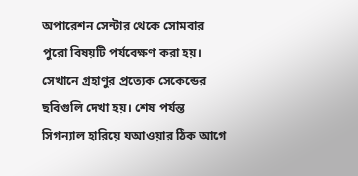অপারেশন সেন্টার থেকে সোমবার পুরো বিষয়টি পর্যবেক্ষণ করা হয়। সেখানে গ্রহাণুর প্রত্যেক সেকেন্ডের ছবিগুলি দেখা হয়। শেষ পর্যন্ত সিগন্যাল হারিয়ে যআওয়ার ঠিক আগে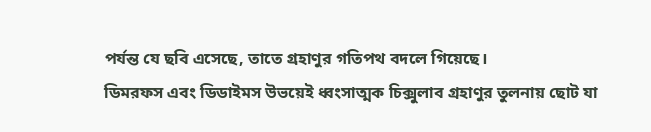পর্যন্ত যে ছবি এসেছে, তাতে গ্রহাণুর গতিপথ বদলে গিয়েছে।
ডিমরফস এবং ডিডাইমস উভয়েই ধ্বংসাত্মক চিক্সুলাব গ্রহাণুর তুলনায় ছোট যা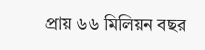প্রায় ৬৬ মিলিয়ন বছর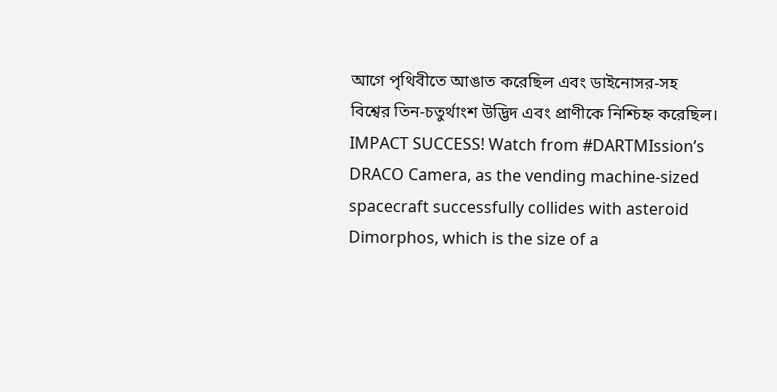আগে পৃথিবীতে আঙাত করেছিল এবং ডাইনোসর-সহ বিশ্বের তিন-চতুর্থাংশ উদ্ভিদ এবং প্রাণীকে নিশ্চিহ্ন করেছিল।
IMPACT SUCCESS! Watch from #DARTMIssion’s DRACO Camera, as the vending machine-sized spacecraft successfully collides with asteroid Dimorphos, which is the size of a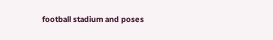football stadium and poses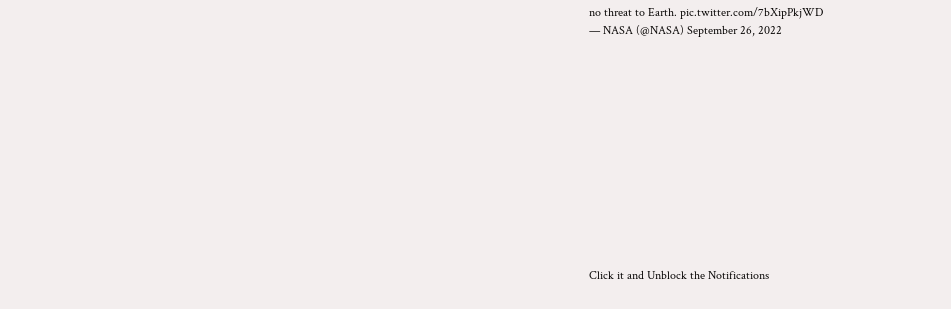no threat to Earth. pic.twitter.com/7bXipPkjWD
— NASA (@NASA) September 26, 2022












Click it and Unblock the Notifications